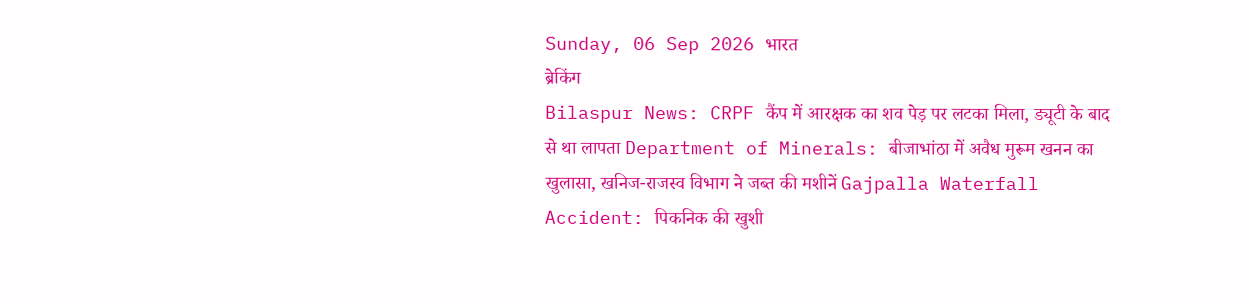Sunday, 06 Sep 2026 भारत
ब्रेकिंग
Bilaspur News: CRPF कैंप में आरक्षक का शव पेड़ पर लटका मिला, ड्यूटी के बाद से था लापता Department of Minerals: बीजाभांठा में अवैध मुरूम खनन का खुलासा, खनिज-राजस्व विभाग ने जब्त की मशीनें Gajpalla Waterfall Accident: पिकनिक की खुशी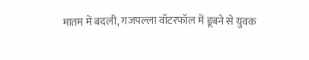मातम में बदली, गजपल्ला वॉटरफॉल में डूबने से युवक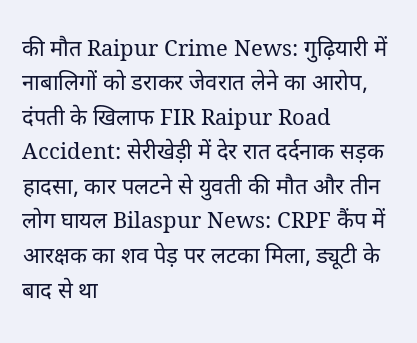की मौत Raipur Crime News: गुढ़ियारी में नाबालिगों को डराकर जेवरात लेने का आरोप, दंपती के खिलाफ FIR Raipur Road Accident: सेरीखेड़ी में देर रात दर्दनाक सड़क हादसा, कार पलटने से युवती की मौत और तीन लोग घायल Bilaspur News: CRPF कैंप में आरक्षक का शव पेड़ पर लटका मिला, ड्यूटी के बाद से था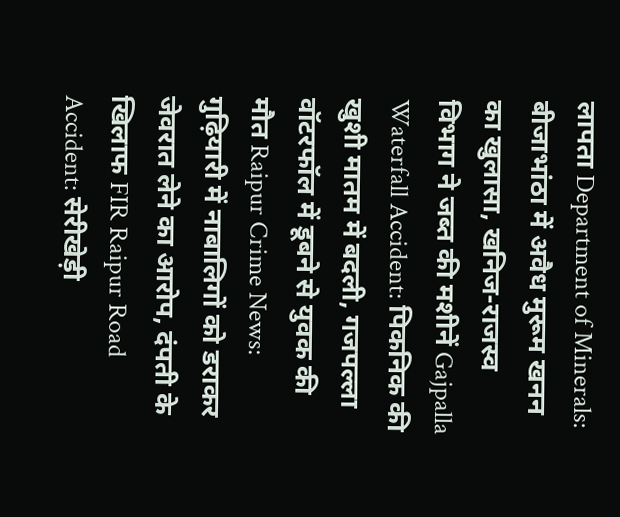लापता Department of Minerals: बीजाभांठा में अवैध मुरूम खनन का खुलासा, खनिज-राजस्व विभाग ने जब्त की मशीनें Gajpalla Waterfall Accident: पिकनिक की खुशी मातम में बदली, गजपल्ला वॉटरफॉल में डूबने से युवक की मौत Raipur Crime News: गुढ़ियारी में नाबालिगों को डराकर जेवरात लेने का आरोप, दंपती के खिलाफ FIR Raipur Road Accident: सेरीखेड़ी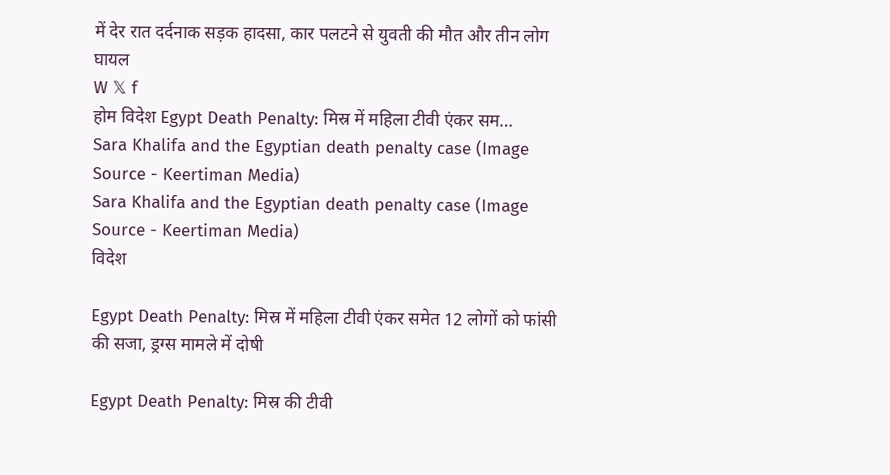में देर रात दर्दनाक सड़क हादसा, कार पलटने से युवती की मौत और तीन लोग घायल
W 𝕏 f
होम विदेश Egypt Death Penalty: मिस्र में महिला टीवी एंकर सम…
Sara Khalifa and the Egyptian death penalty case (Image Source - Keertiman Media)
Sara Khalifa and the Egyptian death penalty case (Image Source - Keertiman Media)
विदेश

Egypt Death Penalty: मिस्र में महिला टीवी एंकर समेत 12 लोगों को फांसी की सजा, ड्रग्स मामले में दोषी

Egypt Death Penalty: मिस्र की टीवी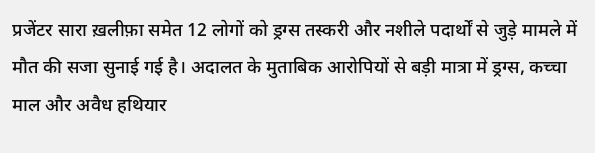प्रजेंटर सारा ख़लीफ़ा समेत 12 लोगों को ड्रग्स तस्करी और नशीले पदार्थों से जुड़े मामले में मौत की सजा सुनाई गई है। अदालत के मुताबिक आरोपियों से बड़ी मात्रा में ड्रग्स, कच्चा माल और अवैध हथियार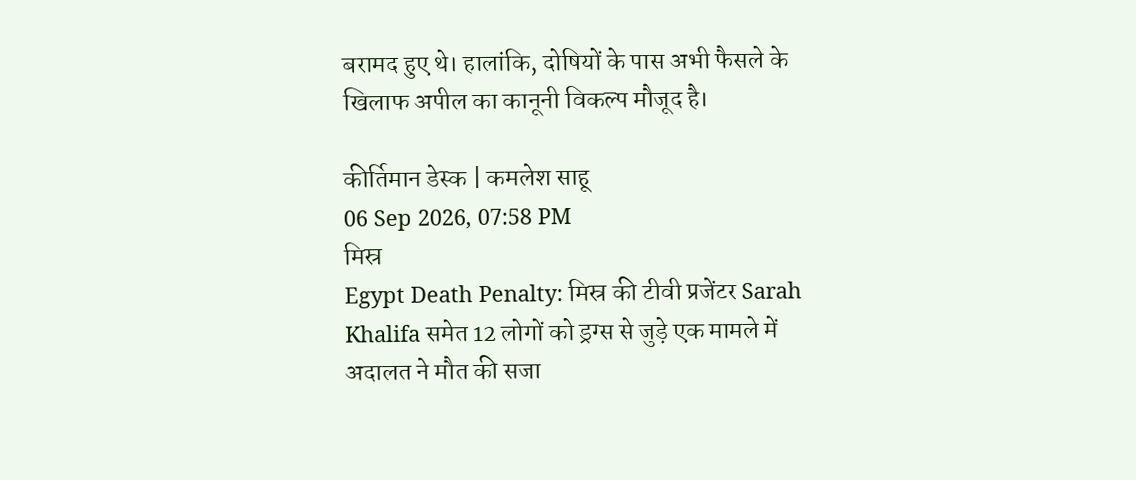बरामद हुए थे। हालांकि, दोषियों के पास अभी फैसले के खिलाफ अपील का कानूनी विकल्प मौजूद है।

कीर्तिमान डेस्क | कमलेश साहू
06 Sep 2026, 07:58 PM
मिस्र
Egypt Death Penalty: मिस्र की टीवी प्रजेंटर Sarah Khalifa समेत 12 लोगों को ड्रग्स से जुड़े एक मामले में अदालत ने मौत की सजा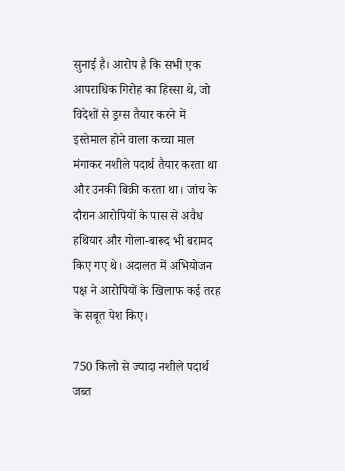सुनाई है। आरोप है कि सभी एक आपराधिक गिरोह का हिस्सा थे, जो विदेशों से ड्रग्स तैयार करने में इस्तेमाल होने वाला कच्चा माल मंगाकर नशीले पदार्थ तैयार करता था और उनकी बिक्री करता था। जांच के दौरान आरोपियों के पास से अवैध हथियार और गोला-बारूद भी बरामद किए गए थे। अदालत में अभियोजन पक्ष ने आरोपियों के खिलाफ कई तरह के सबूत पेश किए।

750 किलो से ज्यादा नशीले पदार्थ जब्त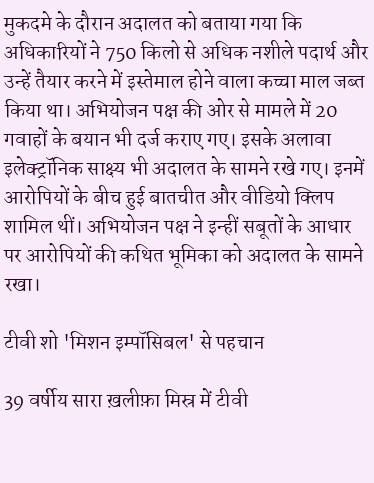मुकदमे के दौरान अदालत को बताया गया कि अधिकारियों ने 750 किलो से अधिक नशीले पदार्थ और उन्हें तैयार करने में इस्तेमाल होने वाला कच्चा माल जब्त किया था। अभियोजन पक्ष की ओर से मामले में 20 गवाहों के बयान भी दर्ज कराए गए। इसके अलावा इलेक्ट्रॉनिक साक्ष्य भी अदालत के सामने रखे गए। इनमें आरोपियों के बीच हुई बातचीत और वीडियो क्लिप शामिल थीं। अभियोजन पक्ष ने इन्हीं सबूतों के आधार पर आरोपियों की कथित भूमिका को अदालत के सामने रखा।

टीवी शो 'मिशन इम्पॉसिबल' से पहचान

39 वर्षीय सारा ख़लीफ़ा मिस्र में टीवी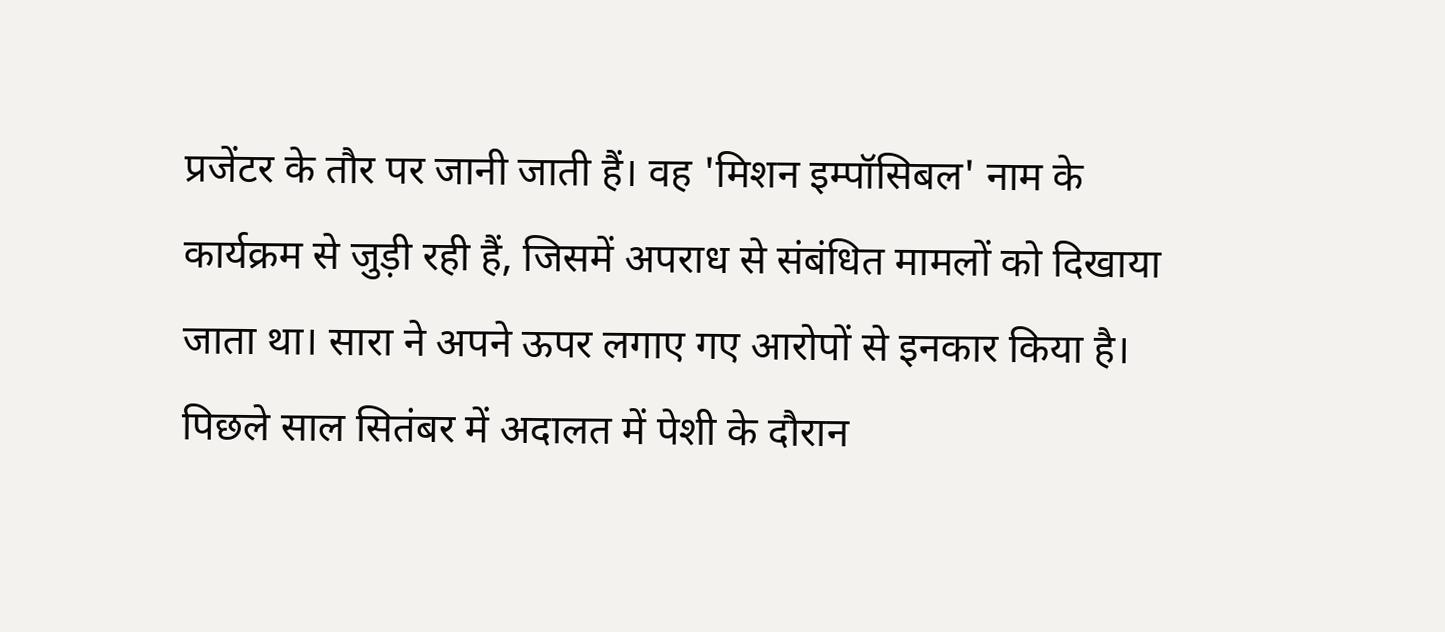प्रजेंटर के तौर पर जानी जाती हैं। वह 'मिशन इम्पॉसिबल' नाम के कार्यक्रम से जुड़ी रही हैं, जिसमें अपराध से संबंधित मामलों को दिखाया जाता था। सारा ने अपने ऊपर लगाए गए आरोपों से इनकार किया है। पिछले साल सितंबर में अदालत में पेशी के दौरान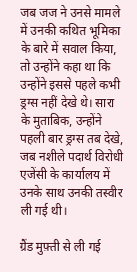जब जज ने उनसे मामले में उनकी कथित भूमिका के बारे में सवाल किया, तो उन्होंने कहा था कि उन्होंने इससे पहले कभी ड्रग्स नहीं देखे थे। सारा के मुताबिक, उन्होंने पहली बार ड्रग्स तब देखे, जब नशीले पदार्थ विरोधी एजेंसी के कार्यालय में उनके साथ उनकी तस्वीर ली गई थी।

ग्रैंड मुफ़्ती से ली गई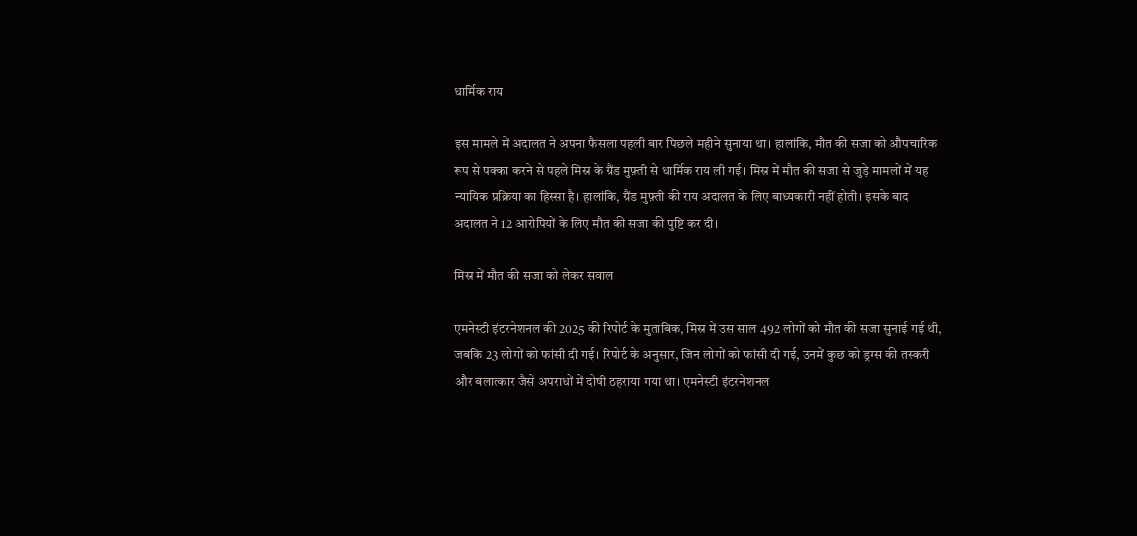धार्मिक राय

इस मामले में अदालत ने अपना फैसला पहली बार पिछले महीने सुनाया था। हालांकि, मौत की सजा को औपचारिक रूप से पक्का करने से पहले मिस्र के ग्रैंड मुफ़्ती से धार्मिक राय ली गई। मिस्र में मौत की सजा से जुड़े मामलों में यह न्यायिक प्रक्रिया का हिस्सा है। हालांकि, ग्रैंड मुफ़्ती की राय अदालत के लिए बाध्यकारी नहीं होती। इसके बाद अदालत ने 12 आरोपियों के लिए मौत की सजा की पुष्टि कर दी।

मिस्र में मौत की सजा को लेकर सवाल

एमनेस्टी इंटरनेशनल की 2025 की रिपोर्ट के मुताबिक, मिस्र में उस साल 492 लोगों को मौत की सजा सुनाई गई थी, जबकि 23 लोगों को फांसी दी गई। रिपोर्ट के अनुसार, जिन लोगों को फांसी दी गई, उनमें कुछ को ड्रग्स की तस्करी और बलात्कार जैसे अपराधों में दोषी ठहराया गया था। एमनेस्टी इंटरनेशनल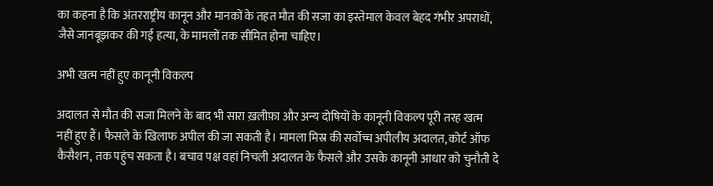का कहना है कि अंतरराष्ट्रीय कानून और मानकों के तहत मौत की सजा का इस्तेमाल केवल बेहद गंभीर अपराधों, जैसे जानबूझकर की गई हत्या, के मामलों तक सीमित होना चाहिए।

अभी खत्म नहीं हुए कानूनी विकल्प

अदालत से मौत की सजा मिलने के बाद भी सारा ख़लीफ़ा और अन्य दोषियों के कानूनी विकल्प पूरी तरह खत्म नहीं हुए हैं। फैसले के खिलाफ अपील की जा सकती है। मामला मिस्र की सर्वोच्च अपीलीय अदालत, कोर्ट ऑफ कैसैशन, तक पहुंच सकता है। बचाव पक्ष वहां निचली अदालत के फैसले और उसके कानूनी आधार को चुनौती दे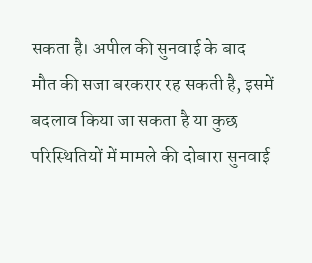सकता है। अपील की सुनवाई के बाद मौत की सजा बरकरार रह सकती है, इसमें बदलाव किया जा सकता है या कुछ परिस्थितियों में मामले की दोबारा सुनवाई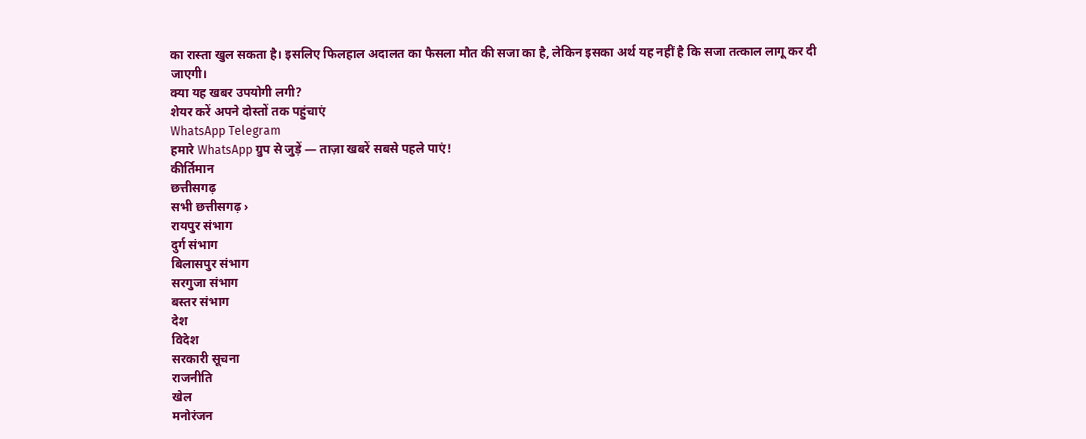का रास्ता खुल सकता है। इसलिए फिलहाल अदालत का फैसला मौत की सजा का है, लेकिन इसका अर्थ यह नहीं है कि सजा तत्काल लागू कर दी जाएगी।
क्या यह खबर उपयोगी लगी?
शेयर करें अपने दोस्तों तक पहुंचाएं
WhatsApp Telegram
हमारे WhatsApp ग्रुप से जुड़ें — ताज़ा खबरें सबसे पहले पाएं!
कीर्तिमान
छत्तीसगढ़
सभी छत्तीसगढ़ ›
रायपुर संभाग
दुर्ग संभाग
बिलासपुर संभाग
सरगुजा संभाग
बस्तर संभाग
देश
विदेश
सरकारी सूचना
राजनीति
खेल
मनोरंजन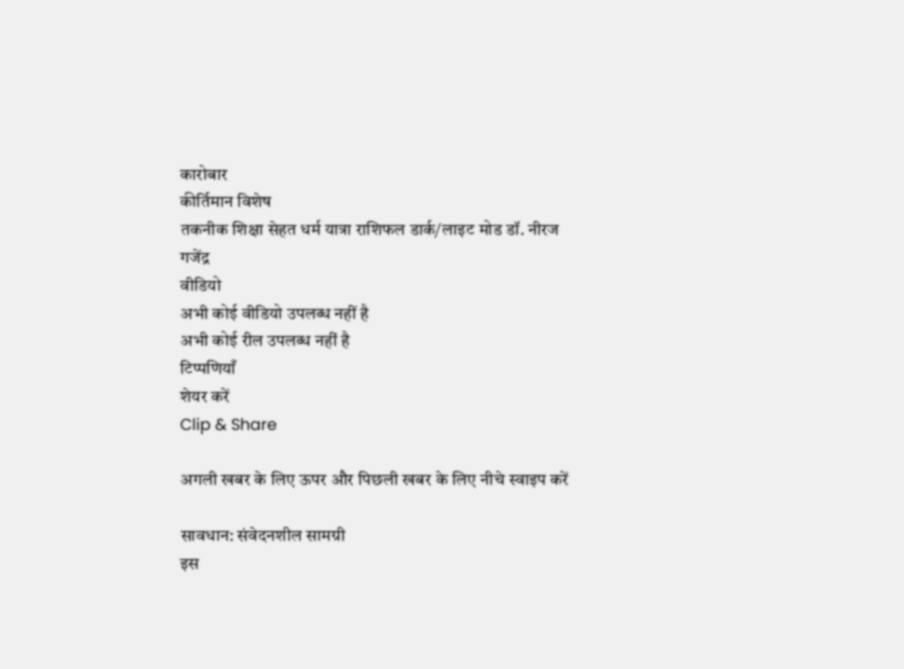कारोबार
कीर्तिमान विशेष
तकनीक शिक्षा सेहत धर्म यात्रा राशिफल डार्क/लाइट मोड डॉ. नीरज गजेंद्र
वीडियो
अभी कोई वीडियो उपलब्ध नहीं है
अभी कोई रील उपलब्ध नहीं है
टिप्पणियाँ
शेयर करें
Clip & Share

अगली खबर के लिए ऊपर और पिछली खबर के लिए नीचे स्वाइप करें

सावधान: संवेदनशील सामग्री
इस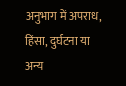अनुभाग में अपराध, हिंसा, दुर्घटना या अन्य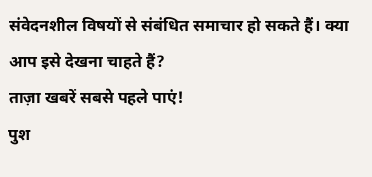संवेदनशील विषयों से संबंधित समाचार हो सकते हैं। क्या आप इसे देखना चाहते हैं?
ताज़ा खबरें सबसे पहले पाएं!
पुश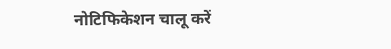नोटिफिकेशन चालू करें